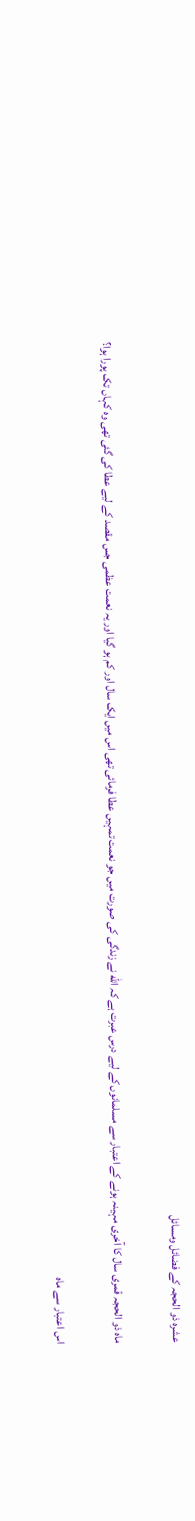عشرہ ذو الحجہ کے فضائل ومسائل

ماہ ذو الحجہ قمری سال کا آخری مہینہ ہونے کے اعتبار سے مسلمانوں کے لیے درس عبرت ہے کہ الله نے زندگی کی صورت میں جو نعمت تمہیں عطا فرمائی تھی اس میں ایک سال اور کم ہو گیا اور یہ نعمت عظمی جس مقصد کے لیے عطا کی گئی تھی وہ کہاں تک پورا ہوا؟

اس اعتبار سے ماہ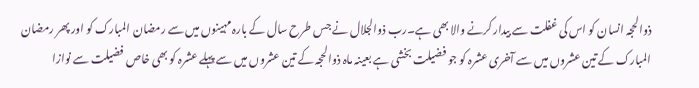ذوالحجہ انسان کو اس کی غفلت سے بیدار کرنے والا بھی ہے۔رب ذوالجلال نے جس طرح سال کے بارہ مہینوں میں سے رمضان المبارک کو اور پھر رمضان المبارک کے تین عشروں میں سے آخری عشرہ کو جو فضیلت بخشی ہے بعینہ ماہ ذوالحجہ کے تین عشروں میں سے پہلے عشرہ کو بھی خاص فضیلت سے نوازا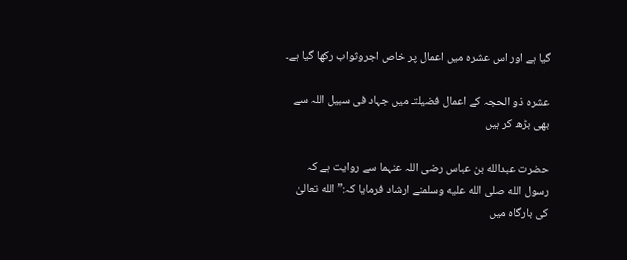گیا ہے اور اس عشرہ میں اعمال پر خاص اجروثواب رکھا گیا ہے۔

عشرہ ذو الحجہ کے اعمال فضیلتـ میں جہاد فی سبیل اللہ سے بھی بڑھ کر ہیں

حضرت عبدالله بن عباس رضی اللہ عنہما سے روایت ہے کہ رسول الله صلى الله عليه وسلمنے ارشاد فرمایا کہ:” الله تعالیٰ کی بارگاہ میں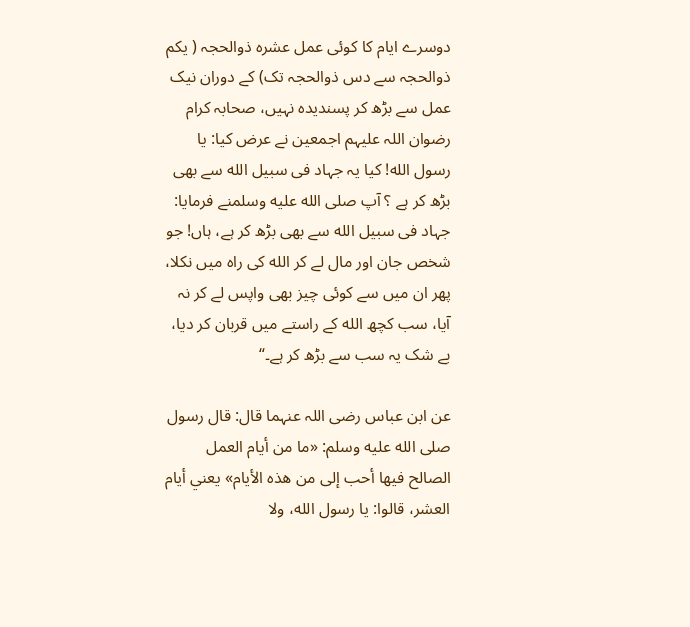دوسرے ایام کا کوئی عمل عشرہ ذوالحجہ ( یکم ذوالحجہ سے دس ذوالحجہ تک) کے دوران نیک عمل سے بڑھ کر پسندیدہ نہیں، صحابہ کرام  رضوان اللہ علیہم اجمعین نے عرض کیا: یا رسول الله! کیا یہ جہاد فی سبیل الله سے بھی بڑھ کر ہے ؟ آپ صلى الله عليه وسلمنے فرمایا: جہاد فی سبیل الله سے بھی بڑھ کر ہے، ہاں! جو شخص جان اور مال لے کر الله کی راہ میں نکلا، پھر ان میں سے کوئی چیز بھی واپس لے کر نہ آیا، سب کچھ الله کے راستے میں قربان کر دیا، بے شک یہ سب سے بڑھ کر ہے۔“

عن ابن عباس رضی اللہ عنہما قال: قال رسول صلى الله عليه وسلم: «ما من أيام العمل الصالح فيها أحب إلى من هذه الأيام» يعني أيام العشر، قالوا: يا رسول الله، ولا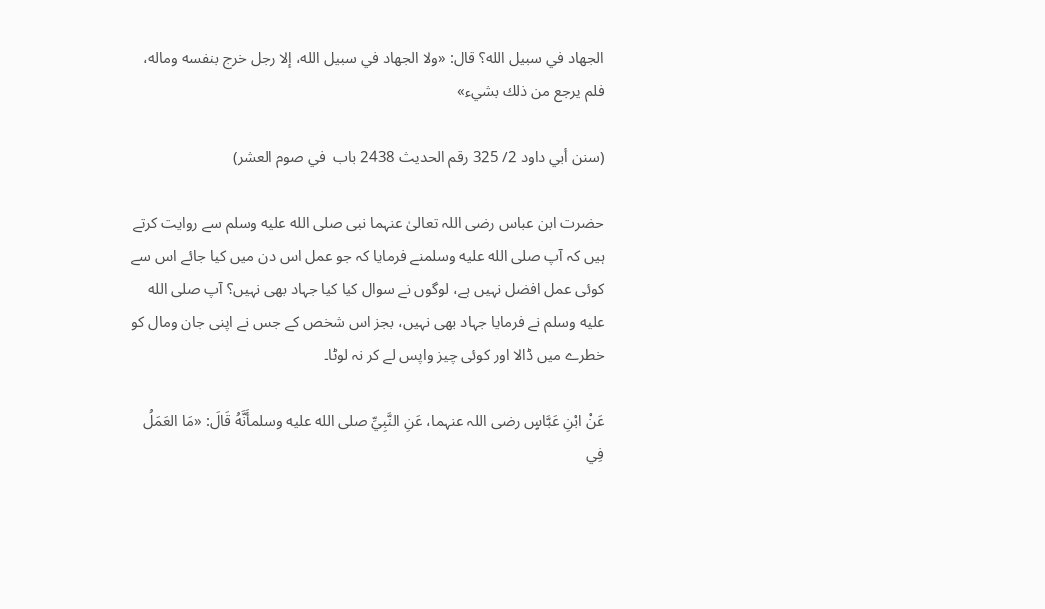الجهاد في سبيل الله؟ قال: «ولا الجهاد في سبيل الله، إلا رجل خرج بنفسه وماله، فلم يرجع من ذلك بشيء»

(سنن أبي داود 2/ 325 رقم الحديث 2438 باب  في صوم العشر)

حضرت ابن عباس رضی اللہ تعالیٰ عنہما نبی صلى الله عليه وسلم سے روایت کرتے ہیں کہ آپ صلى الله عليه وسلمنے فرمایا کہ جو عمل اس دن میں کیا جائے اس سے کوئی عمل افضل نہیں ہے، لوگوں نے سوال کیا کیا جہاد بھی نہیں؟ آپ صلى الله عليه وسلم نے فرمایا جہاد بھی نہیں، بجز اس شخص کے جس نے اپنی جان ومال کو خطرے میں ڈالا اور کوئی چیز واپس لے کر نہ لوٹا۔

عَنْ ابْنِ عَبَّاسٍ رضی اللہ عنہما، عَنِ النَّبِيِّ صلى الله عليه وسلمأَنَّهُ قَالَ: «مَا العَمَلُ فِي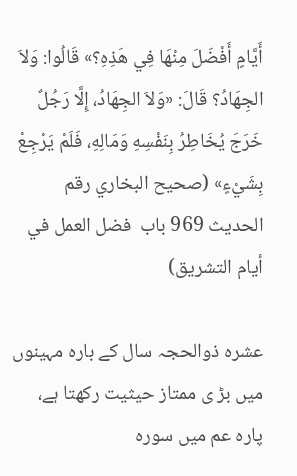أَيَّامٍ أَفْضَلَ مِنْهَا فِي هَذِهِ؟» قَالُوا: وَلاَ الجِهَادُ؟ قَالَ: «وَلاَ الجِهَادُ، إِلَّا رَجُلٌ خَرَجَ يُخَاطِرُ بِنَفْسِهِ وَمَالِهِ، فَلَمْ يَرْجِعْ بِشَيْءٍ» (صحيح البخاري رقم الحديث 969 باب  فضل العمل في أيام التشريق)

عشرہ ذوالحجہ سال کے بارہ مہینوں میں بڑ ی ممتاز حیثیت رکھتا ہے، پارہ عم میں سورہ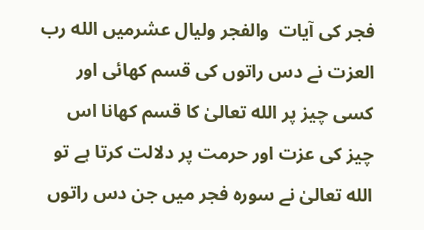فجر کی آیات  والفجر ولیال عشرمیں الله رب العزت نے دس راتوں کی قسم کھائی اور کسی چیز پر الله تعالیٰ کا قسم کھانا اس چیز کی عزت اور حرمت پر دلالت کرتا ہے تو الله تعالیٰ نے سورہ فجر میں جن دس راتوں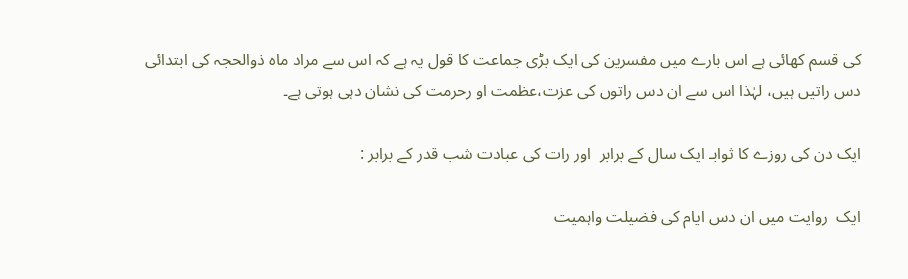کی قسم کھائی ہے اس بارے میں مفسرین کی ایک بڑی جماعت کا قول یہ ہے کہ اس سے مراد ماہ ذوالحجہ کی ابتدائی دس راتیں ہیں، لہٰذا اس سے ان دس راتوں کی عزت،عظمت او رحرمت کی نشان دہی ہوتی ہے۔

ایک دن کی روزے کا ثوابـ ایک سال کے برابر  اور رات کی عبادت شب قدر کے برابر :

ایک  روایت میں ان دس ایام کی فضیلت واہمیت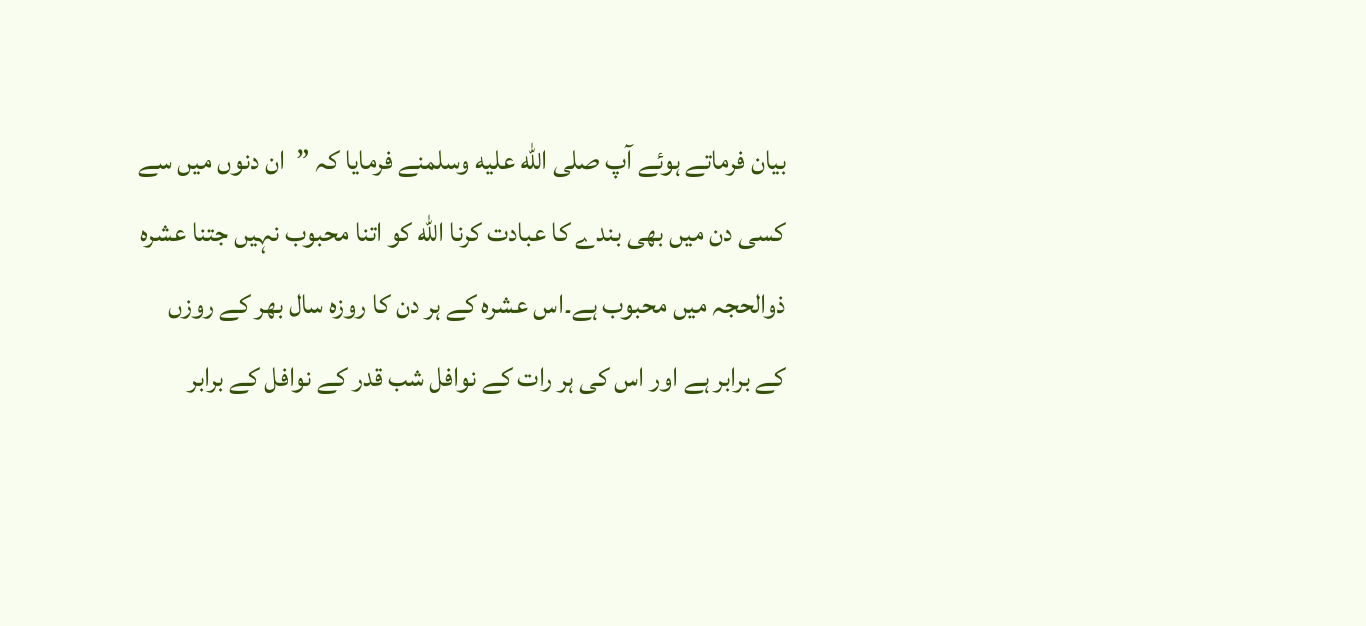بیان فرماتے ہوئے آپ صلى الله عليه وسلمنے فرمایا کہ ”  ان دنوں میں سے کسی دن میں بھی بندے کا عبادت کرنا الله کو اتنا محبوب نہیں جتنا عشرہ ذوالحجہ میں محبوب ہے۔اس عشرہ کے ہر دن کا روزہ سال بھر کے روزں کے برابر ہے اور اس کی ہر رات کے نوافل شب قدر کے نوافل کے برابر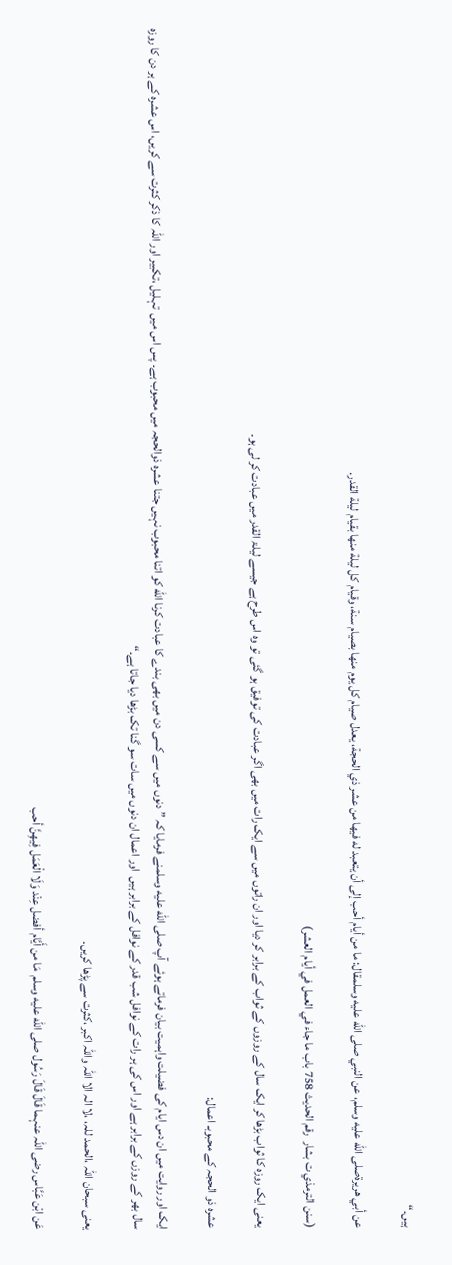ہیں۔“

عن أبي هريرةصلى الله عليه وسلم، عن النبي صلى الله عليه وسلمقال: ما من أيام أحب إلى أن يتعبد له فيها من عشر ذي الحجة، يعدل صيام كل يوم منها بصيام سنة، وقيام كل ليلة منها بقيام ليلة القدر.

(سنن الترمذي ت بشار  رقم الحديث 758 باب ما جاء في العمل في أيام العشر)

یعنی ایک روزہ کا ثواب بڑھا کر ایک سال کے روزوں کے ثواب کے برابر کر دیا اور ان راتوں میں سے ایک رات میں بھی اگر عبادت کی توفیق ہو گئی تو وہ اس طرح ہے جیسے لیلۃ القدر میں عبادت کر لی ہو۔

عشرہ ذو الحجہ کے محبوبـ اعمال:

ایک اور روایت میں ان دس ایام کی فضیلت واہمیت بیان فرماتے ہوئے آپ صلى الله عليه وسلمنے فرمایا کہ ” دنوں میں سے کسی دن میں بھی بندے کا عبادت کرنا الله کو اتنا محبوب نہیں جتنا عشرہ ذوالحجہ میں محبوب ہے۔ پس اس میں  تہلیل ،تکبیر اور اللہ کا ذکر کثرت سے کریں، اس عشرہ کے ہر دن کا روزہ سال بھر کے روزں کے برابر ہے اور اس کی ہر رات کے نوافل شب قدر کے نوافل کے برابر ہیں  اور اعمال ان دنوں میں سات سو گنا تک بڑھا دیا جاتا ہے۔“

یعنی سبحان اللہ ،الحمد للہ، ،لا الہ الا اللہ واللہ اکبر ،کثرت سے پڑھا کریں۔

عَن ابْن عَبَّاس رضی اللہ عنہما قَالَ قَالَ رَسُول صلى الله عليه وسلم  مَا من أَيَّام أفضل عِنْد وَلَا الْعَمَل فِيهِنَّ أحب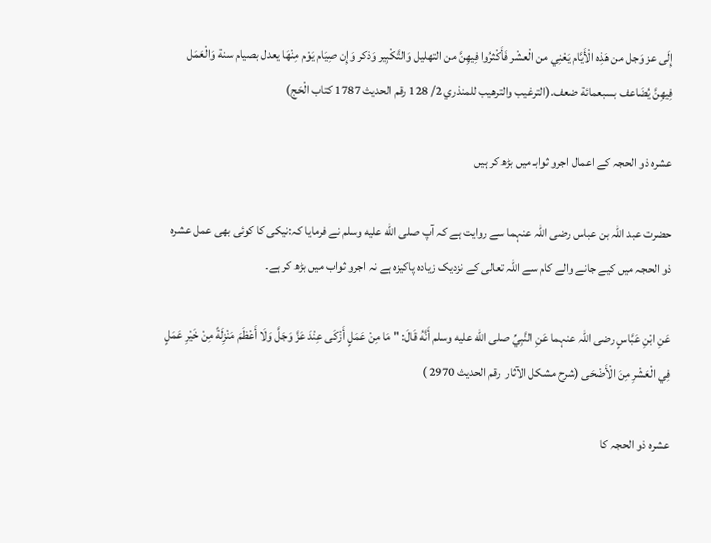إِلَى عز وَجل من هَذِه الْأَيَّام يَعْنِي من الْعشْر فَأَكْثرُوا فِيهِنَّ من التهليل وَالتَّكْبِير وَذكر وَإِن صِيَام يَوْم مِنْهَا يعدل بصيام سنة وَالْعَمَل فِيهِنَّ يُضَاعف بسبعمائة ضعف.(الترغيب والترهيب للمنذري 2/ 128 رقم الحديث 1787 كتاب الْحَج)

عشرہ ذو الحجہ کے اعمال اجرو ثوابـ میں بڑھ کر ہیں

حضرت عبد اللہ بن عباس رضی اللہ عنہما سے روایت ہے کہ آپ صلى الله عليه وسلم نے فرمایا کہ:نیکی کا کوئی بھی عمل عشرہ ذو الحجہ میں کیے جانے والے کام سے اللہ تعالی کے نزدیک زیادہ پاکیزہ ہے نہ اجرو ثواب میں بڑھ کر ہے۔

عَنِ ابْنِ عَبَّاسٍ رضی اللہ عنہما عَنِ النَّبِيِّ صلى الله عليه وسلم أَنَّهُ قَالَ: " مَا مِنْ عَمَلٍ أَزْكَى عِنْدَ عَزَّ وَجَلَّ وَلَا أَعْظَمَ مَنْزِلَةً مِنْ خَيْرِ عَمَلٍ فِي الْعَشْرِ مِنَ الْأَضْحَى (شرح مشكل الآثار  رقم الحديث 2970 )

عشرہ ذو الحجہ کا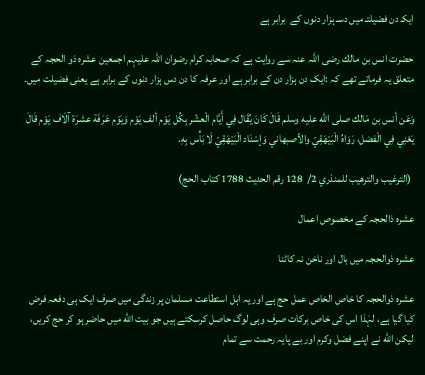ایکـ دن فضیلتـ میں دسـ ہزار دنوں کے  برابر ہے

حضرت انس بن مالك رضی اللہ عنہ سے روایت ہے کہ صحابہ کرام رضوان اللہ علیہم اجمعین عشرہ ذو الحجہ کے متعلق یہ فرماتے تھے کہ :ایک دن ہزار دن کے برابر ہے اور عرفہ کا دن دس ہزار دنوں کے برابر ہے یعنی فضیلت میں۔

وَعَن أنس بن مَالك صلى الله عليه وسلم قَالَ كَانَ يُقَال فِي أَيَّام الْعشْر بِكُل يَوْم ألف يَوْم وَيَوْم عَرَفَة عشرَة آلَاف يَوْم قَالَ يَعْنِي فِي الْفضل، رَوَاهُ الْبَيْهَقِيّ والأصبهاني وَإسْنَاد الْبَيْهَقِيّ لَا بَأْس بِهِ.

 (الترغيب والترهيب للمنذري 2/  128 رقم الحديث 1788 كتاب الحج)

عشرہ ذالحجہ کے مخصوص اعمال

عشرہ ذوالحجہ میں بال اور ناخن نہ کاٹنا

عشرہ ذوالحجہ کا خاص الخاص عمل حج ہے اور یہ اہل استطاعت مسلمان پر زندگی میں صرف ایک ہی دفعہ فرض کیا گیا ہے، لہٰذا اس کی خاص برکات صرف وہی لوگ حاصل کرسکتے ہیں جو بیت الله میں حاضر ہو کر حج کریں، لیکن الله نے اپنے فضل وکرم اور بے پایہ رحمت سے تمام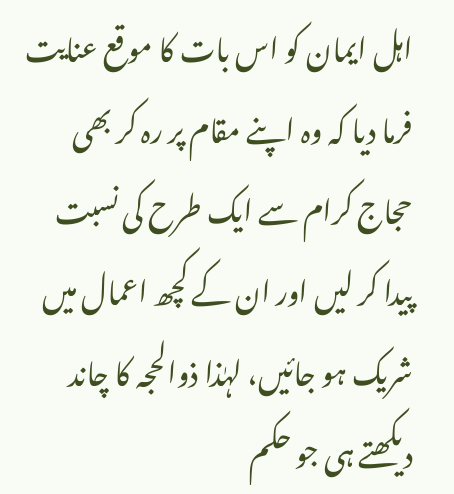اہل ایمان کو اس بات کا موقع عنایت فرما دیا کہ وہ اپنے مقام پر رہ کر بھی حجاج کرام سے ایک طرح کی نسبت پیدا کر لیں اور ان کے کچھ اعمال میں شریک ہو جائیں، لہٰذا ذوالحجہ کا چاند دیکھتے ہی جو حکم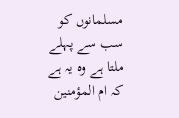مسلمانوں کو سب سے پہلے ملتا ہے وہ یہ ہے کہ ام المؤمنین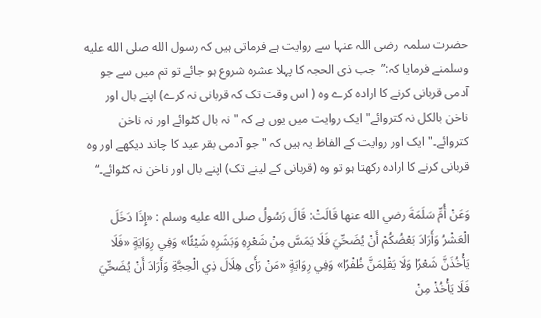حضرت سلمہ  رضی اللہ عنہا سے روایت ہے فرماتی ہیں کہ رسول الله صلى الله عليه وسلمنے فرمایا کہ:”  جب ذی الحجہ کا پہلا عشرہ شروع ہو جائے تو تم میں سے جو آدمی قربانی کرنے کا ارادہ کرے وہ ( اس وقت تک کہ قربانی نہ کرے) اپنے بال اور ناخن بالکل نہ کتروائے" ایک روایت میں یوں ہے کہ " نہ بال کٹوائے اور نہ ناخن کتروائے۔" ایک اور روایت کے الفاظ یہ ہیں کہ " جو آدمی بقر عید کا چاند دیکھے اور وہ قربانی کرنے کا ارادہ رکھتا ہو تو وہ (قربانی کے لینے تک) اپنے بال اور ناخن نہ کٹوائے۔“

وَعَنْ أُمِّ سَلَمَةَ رضي الله عنها قَالَتْ: قَالَ رَسُولُ صلى الله عليه وسلم : «إِذَا دَخَلَ الْعَشْرُ وَأَرَادَ بَعْضُكُمْ أَنْ يُضَحِّيَ فَلَا يَمَسَّ مِنْ شَعْرِهِ وَبَشَرِهِ شَيْئًا» وَفِي رِوَايَةٍ «فَلَا يَأْخُذَنَّ شَعْرًا وَلَا يَقْلِمَنَّ ظُفْرًا» وَفِي رِوَايَةٍ «مَنْ رَأَى هِلَالَ ذِي الْحِجَّةِ وَأَرَادَ أَنْ يُضَحِّيَ فَلَا يَأْخُذْ مِنْ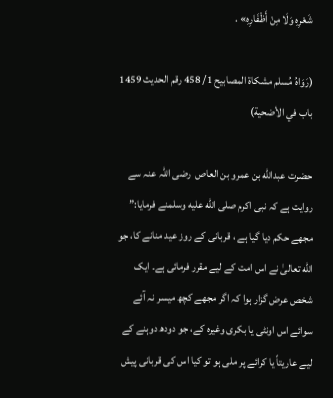شَعْرِهِ وَلَا مِنْ أَظْفَارِهِ» .

(رَوَاهُ مُسلم مشكاة المصابيح 1/ 458 رقم الحديث 1459 باب في الأضحية)

حضرت عبدالله بن عمرو بن العاص  رضی اللہ عنہ سے روایت ہے کہ نبی اکرم صلى الله عليه وسلمنے فرمایا:” مجھے حکم دیا گیا ہے ، قربانی کے روز عید منانے کا، جو الله تعالیٰ نے اس امت کے لیے مقرر فرمائی ہے۔ ایک شخص عرض گزار ہوا کہ اگر مجھے کچھ میسر نہ آئے سوائے اس اونٹی یا بکری وغیرہ کے، جو دودھ دوہنے کے لیے عاریتاً یا کرائے پر ملی ہو تو کیا اس کی قربانی پیش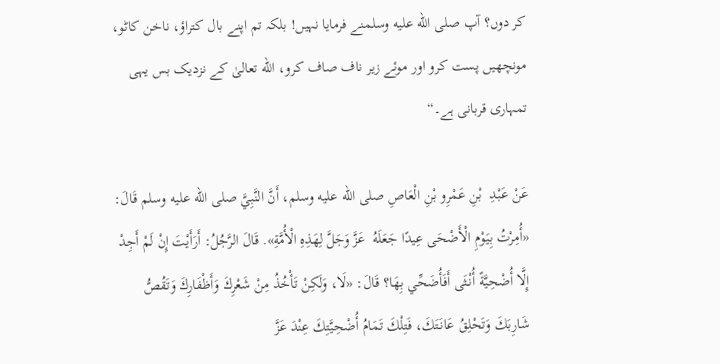کر دوں؟ آپ صلى الله عليه وسلمنے فرمایا نہیں! بلکہ تم اپنے بال کتراؤ، ناخن کاٹو، مونچھیں پست کرو اور موئے زیر ناف صاف کرو، الله تعالیٰ کے نزدیک بس یہی تمہاری قربانی ہے۔“

عَنْ عَبْدِ  بْنِ عَمْرِو بْنِ الْعَاصِ صلى الله عليه وسلم، أَنَّ النَّبِيَّ صلى الله عليه وسلم قَالَ: «أُمِرْتُ بِيَوْمِ الْأَضْحَى عِيدًا جَعَلَهُ  عَزَّ وَجَلَّ لِهَذِهِ الْأُمَّةِ». قَالَ الرَّجُلُ: أَرَأَيْتَ إِنْ لَمْ أَجِدْ إِلَّا أُضْحِيَّةً أُنْثَى أَفَأُضَحِّي بِهَا؟ قَالَ: «لَا، وَلَكِنْ تَأْخُذُ مِنْ شَعْرِكَ وَأَظْفَارِكَ وَتَقُصُّ شَارِبَكَ وَتَحْلِقُ عَانَتَكَ، فَتِلْكَ تَمَامُ أُضْحِيَّتِكَ عِنْدَ عَزَّ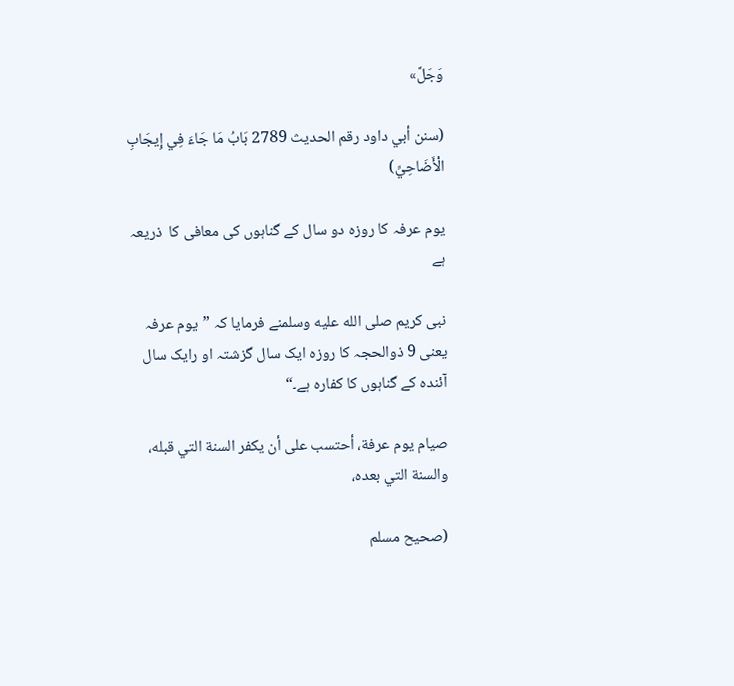وَجَلَّ»

(سنن أبي داود رقم الحديث 2789 بَابُ مَا جَاءَ فِي إِيجَابِ الْأَضَاحِيِّ)

یوم عرفہ کا روزہ دو سال کے گناہوں کی معافی کا  ذریعہ ہے

نبی کریم صلى الله عليه وسلمنے فرمایا کہ ”یوم عرفہ یعنی 9 ذوالحجہ کا روزہ ایک سال گزشتہ او رایک سال آئندہ کے گناہوں کا کفارہ ہے۔“

صيام يوم عرفة، أحتسب على أن يكفر السنة التي قبله، والسنة التي بعده،

(صحيح مسلم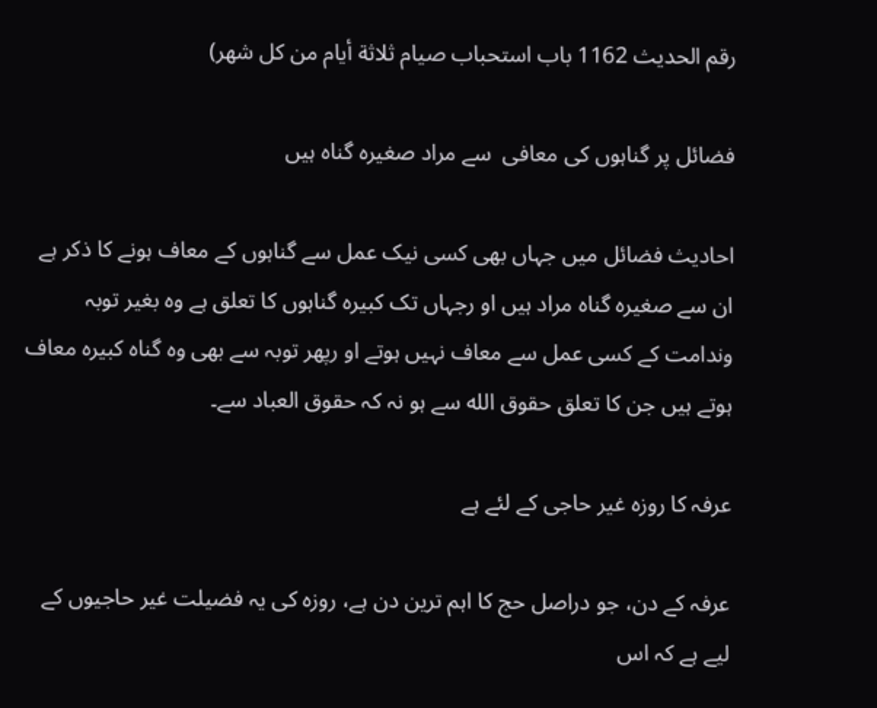رقم الحديث 1162 باب استحباب صيام ثلاثة أيام من كل شهر)

فضائل پر گناہوں کی معافی  سے مراد صغیرہ گناہ ہیں

احادیث فضائل میں جہاں بھی کسی نیک عمل سے گناہوں کے معاف ہونے کا ذکر ہے ان سے صغیرہ گناہ مراد ہیں او رجہاں تک کبیرہ گناہوں کا تعلق ہے وہ بغیر توبہ وندامت کے کسی عمل سے معاف نہیں ہوتے او رپھر توبہ سے بھی وہ گناہ کبیرہ معاف ہوتے ہیں جن کا تعلق حقوق الله سے ہو نہ کہ حقوق العباد سے۔

عرفہ کا روزہ غیر حاجی کے لئے ہے

عرفہ کے دن، جو دراصل حج کا اہم ترین دن ہے، روزہ کی یہ فضیلت غیر حاجیوں کے لیے ہے کہ اس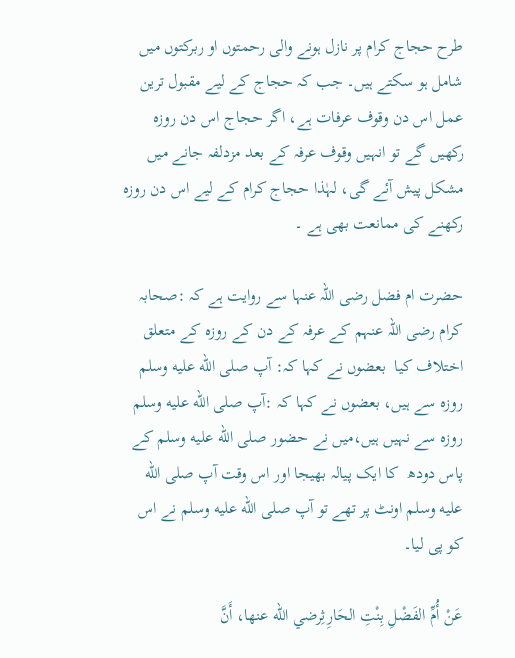طرح حجاج کرام پر نازل ہونے والی رحمتوں او ربرکتوں میں شامل ہو سکتے ہیں۔ جب کہ حجاج کے لیے مقبول ترین عمل اس دن وقوف عرفات ہے، اگر حجاج اس دن روزہ رکھیں گے تو انہیں وقوف عرفہ کے بعد مزدلفہ جانے میں مشکل پیش آئے گی، لہٰذا حجاج کرام کے لیے اس دن روزہ رکھنے کی ممانعت بھی ہے ۔

حضرت ام فضل رضی اللہ عنہا سے روایت ہے کہ :صحابہ کرام رضی اللہ عنہم کے عرفہ کے دن کے روزہ کے متعلق اختلاف کیا  بعضوں نے کہا کہ: آپ صلى الله عليه وسلم روزہ سے ہیں، بعضوں نے کہا کہ :آپ صلى الله عليه وسلم روزہ سے نہیں ہیں،میں نے حضور صلى الله عليه وسلم کے پاس دودھ  کا ایک پیالہ بھیجا اور اس وقت آپ صلى الله عليه وسلم اونٹ پر تھے تو آپ صلى الله عليه وسلم نے اس کو پی لیا۔

عَنْ أُمِّ الفَضْلِ بِنْتِ الحَارِثِرضي الله عنها، أَنَّ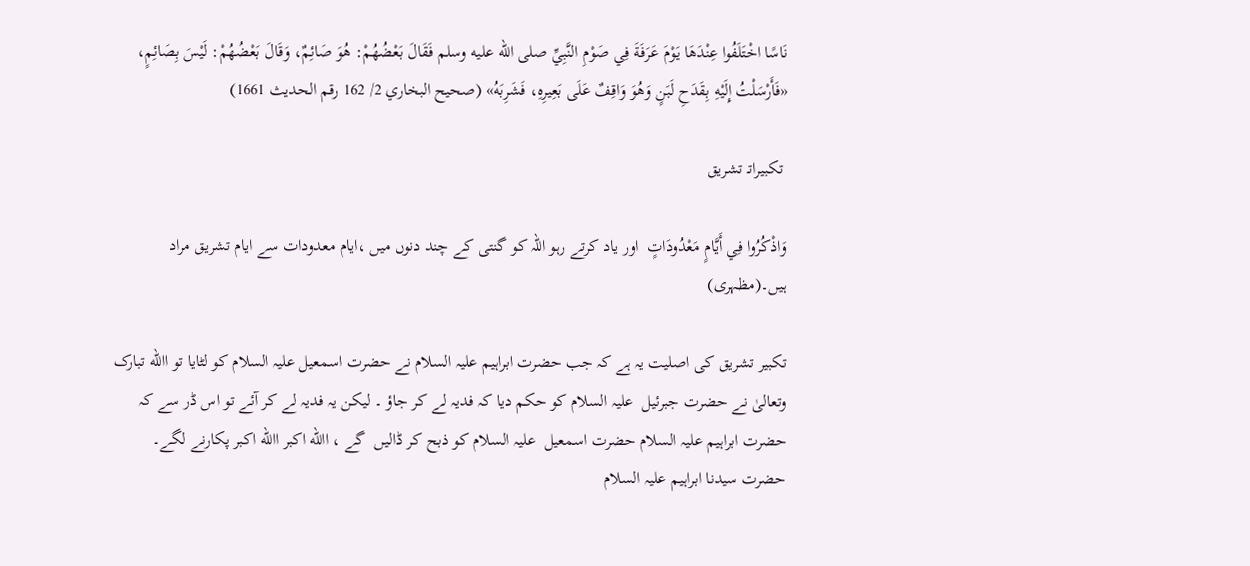نَاسًا اخْتَلَفُوا عِنْدَهَا يَوْمَ عَرَفَةَ فِي صَوْمِ النَّبِيِّ صلى الله عليه وسلم فَقَالَ بَعْضُهُمْ: هُوَ صَائِمٌ، وَقَالَ بَعْضُهُمْ: لَيْسَ بِصَائِمٍ، «فَأَرْسَلْتُ إِلَيْهِ بِقَدَحِ لَبَنٍ وَهُوَ وَاقِفٌ عَلَى بَعِيرِهِ، فَشَرِبَهُ» (صحيح البخاري 2/ 162 رقم الحدیث 1661)

 تکبیراتـ تشریق

وَاذْكُرُوا فِي أَيَّامٍ مَعْدُودَاتٍ  اور یاد کرتے رہو اللہ کو گنتی کے چند دنوں میں ،ایام معدودات سے ایام تشریق مراد ہیں۔(مظہری)

تکبیر تشریق کی اصلیت یہ ہے کہ جب حضرت ابراہیم علیہ السلام نے حضرت اسمعیل علیہ السلام کو لٹایا تو االله تبارک وتعالیٰ نے حضرت جبرئیل  علیہ السلام کو حکم دیا کہ فدیہ لے کر جاؤ ۔ لیکن یہ فدیہ لے کر آئے تو اس ڈر سے کہ حضرت ابراہیم علیہ السلام حضرت اسمعیل  علیہ السلام کو ذبح کر ڈالیں  گے ، االله اکبر االله اکبر پکارنے لگے۔ حضرت سیدنا ابراہیم علیہ السلام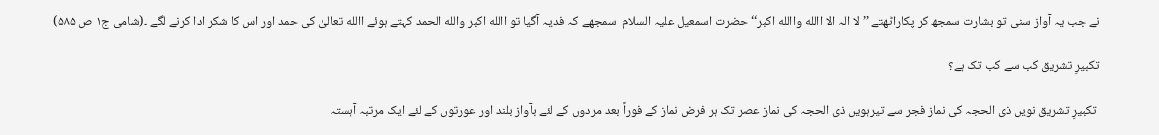نے جب یہ آواز سنی تو بشارت سمجھ کر پکاراٹھتے ’’ لا الہ الا االله واالله اکبر‘‘ حضرت اسمعیل علیہ السلام  سمجھے کہ فدیہ آگیا تو االله اکبر والله الحمد کہتے ہوئے االله تعالیٰ کی حمد اور اس کا شکر ادا کرنے لگے ۔(شامی ج۱ ص ۵۸۵)

تکبیرِ تشریق کب سے کب تک ہے؟

 تکبیرِ تشریق نویں ذی الحجہ کی نماز فجر سے تیرہویں ذی الحجہ کی نماز عصر تک ہر فرض نماز کے فوراً بعد مردوں کے لئے بآواز بلند اور عورتوں کے لئے ایک مرتبہ آہستہ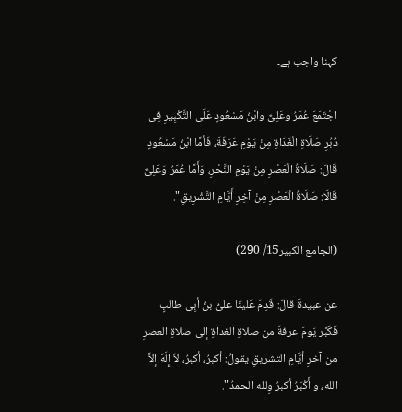کہنا واجب ہے۔

اجْتَمَعَ عُمَرُ وعَلِىٌّ وابْنُ مَسْعُودٍ عَلَى التَّكْبِيرِ فِى دُبُرِ صَلَاةِ الْغَدَاةِ مِنْ يَوْمِ عَرَفَةَ، فَأمَّا ابْنُ مَسْعُودٍ قَالَ: صَلَاةُ الْعَصْرِ مِنْ يَوْمِ النَّحْرِ، وَأَمَّا عُمَرُ وَعَلِىٌّ قَالَا: صَلَاةُ الْعَصْرِ مِنْ آخِرِ أَيَّامِ التَّشْرِيقِ".

(الجامع الكبير15/ 290)

عن عبيدةَ قالَ: قَدِمَ عَلينَا علىُّ بنُ أبِى طالبٍ فَكَبَّر يَومَ عرفةَ من صلاةِ الغداةِ إلى صلاةِ العصرِ من آخرِ أيَّامِ التشريقِ يقولُ: أكبرُ، أكبرُ، لاَ إِلَهَ إلاَّ الله، و أَكْبَرُ أكبرُ وِلله الحمدُ".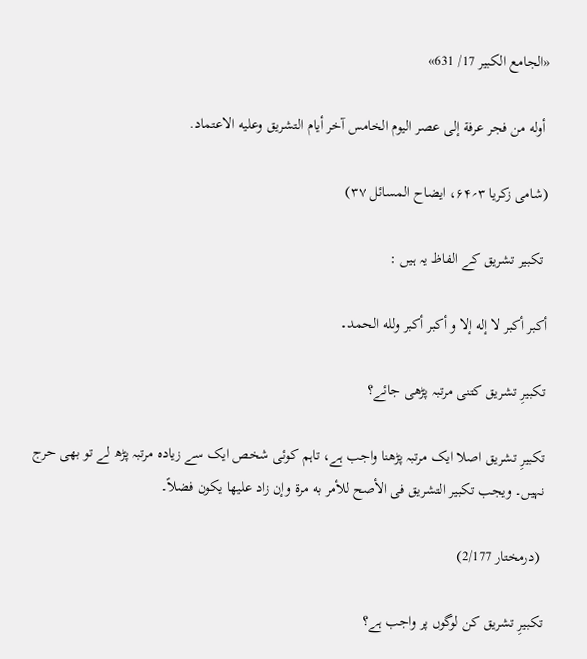«الجامع الكبير 17/ 631»

 أوله من فجر عرفة إلی عصر الیوم الخامس آخر أیام التشریق وعليه الاعتماد.

(شامی زکریا ۳؍۶۴، ایضاح المسائل ۳۷)

 تکبیر تشریق کے الفاظ یہ ہیں :

أکبر أکبر لا إله إلا و أکبر أکبر ولله الحمد․

تکبیرِ تشریق کتنی مرتبہ پڑھی جائے؟

تکبیرِ تشریق اصلا ایک مرتبہ پڑھنا واجب ہے، تاہم کوئی شخص ایک سے زیادہ مرتبہ پڑھ لے تو بھی حرج نہیں۔ ویجب تکبیر التشریق فی الأصح للأمر به مرة وإن زاد عليها یکون فضلاً۔

 (درمختار 2/177)

تکبیرِ تشریق کن لوگوں پر واجب ہے؟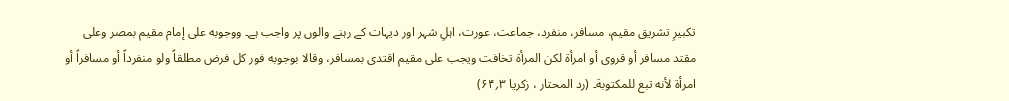تکبیرِ تشریق مقیم، مسافر، منفرد، جماعت، عورت، اہلِ شہر اور دیہات کے رہنے والوں پر واجب ہے۔ ووجوبه علی إمام مقیم بمصر وعلی مقتد مسافر أو قروی أو امرأة لکن المرأة تخافت ویجب علی مقیم اقتدی بمسافر، وقالا بوجوبه فور کل فرض مطلقاً ولو منفرداً أو مسافراً أو امرأة لأنه تبع للمکتوبة۔ (رد المحتار ، زکریا ۳؍۶۴)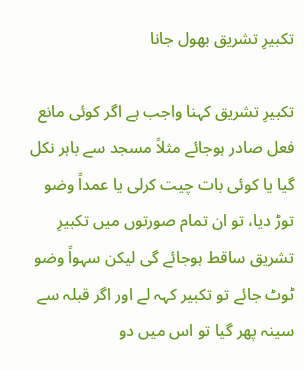تکبیرِ تشریق بھول جانا

تکبیرِ تشریق کہنا واجب ہے اگر کوئی مانع فعل صادر ہوجائے مثلاً مسجد سے باہر نکل گیا یا کوئی بات چیت کرلی یا عمداً وضو توڑ دیا، تو ان تمام صورتوں میں تکبیرِ تشریق ساقط ہوجائے گی لیکن سہواً وضو ٹوٹ جائے تو تکبیر کہہ لے اور اگر قبلہ سے سینہ پھر گیا تو اس میں دو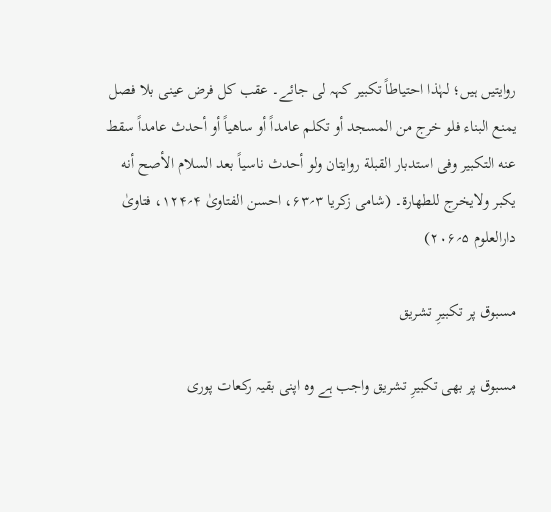روایتیں ہیں؛ لہٰذا احتیاطاً تکبیر کہہ لی جائے۔ عقب کل فرض عینی بلا فصل یمنع البناء فلو خرج من المسجد أو تکلم عامداً أو ساهیاً أو أحدث عامداً سقط عنه التکبیر وفی استدبار القبلة روایتان ولو أحدث ناسیاً بعد السلام الأصح أنه یکبر ولایخرج للطهارة۔ (شامی زکریا ۳؍۶۳، احسن الفتاویٰ ۴؍۱۲۴، فتاویٰ دارالعلوم ۵؍۲۰۶)

مسبوق پر تکبیرِ تشریق

مسبوق پر بھی تکبیرِ تشریق واجب ہے وہ اپنی بقیہ رکعات پوری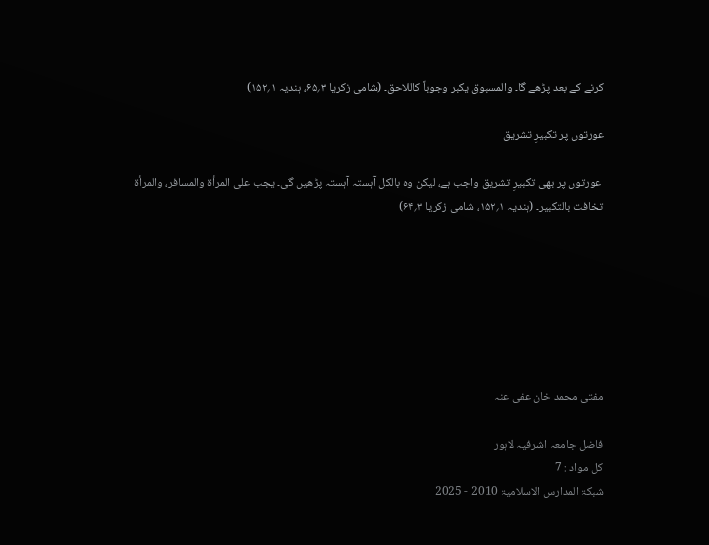کرنے کے بعد پڑھے گا۔ والمسبوق یکبر وجوباً کاللاحق۔ (شامی زکریا ۳؍۶۵، ہندیہ ۱؍۱۵۲)

عورتوں پر تکبیرِ تشریق

 عورتوں پر بھی تکبیرِ تشریق واجب ہے، لیکن وہ بالکل آہستہ آہستہ پڑھیں گی۔ یجب علی المرأة والمسافر، والمرأة تخافت بالتکبیر۔ (ہندیہ ۱؍۱۵۲، شامی زکریا ۳؍۶۴)







مفتی محمد خان عفی عنہ

فاضل جامعہ اشرفیہ لاہور
کل مواد : 7
شبکۃ المدارس الاسلامیۃ 2010 - 2025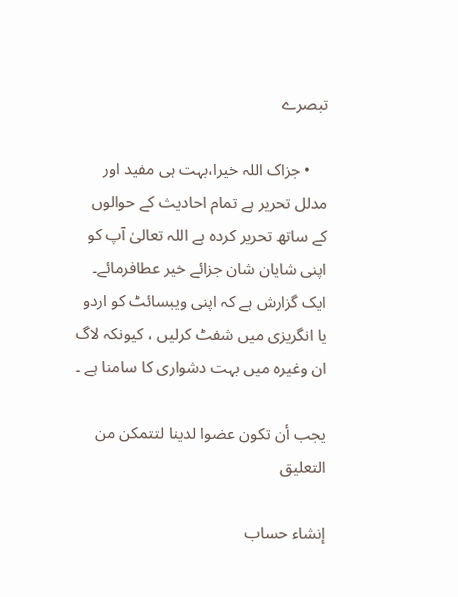تبصرے

    • جزاک اللہ خیرا،بہت ہی مفید اور مدلل تحریر ہے تمام احادیث کے حوالوں کے ساتھ تحریر کردہ ہے اللہ تعالیٰ آپ کو اپنی شایان شان جزائے خیر عطافرمائے۔ ایک گزارش ہے کہ اپنی ویبسائٹ کو اردو یا انگریزی میں شفٹ کرلیں ، کیونکہ لاگ ان وغیرہ میں بہت دشواری کا سامنا ہے ۔

يجب أن تكون عضوا لدينا لتتمكن من التعليق

إنشاء حساب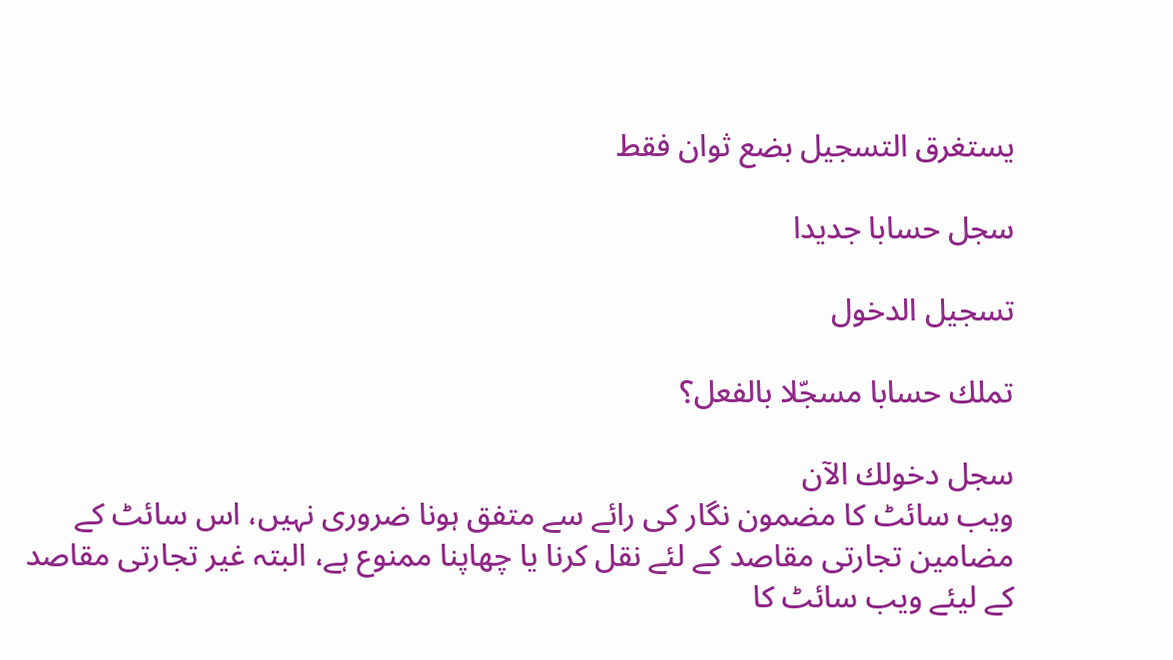يستغرق التسجيل بضع ثوان فقط

سجل حسابا جديدا

تسجيل الدخول

تملك حسابا مسجّلا بالفعل؟

سجل دخولك الآن
ویب سائٹ کا مضمون نگار کی رائے سے متفق ہونا ضروری نہیں، اس سائٹ کے مضامین تجارتی مقاصد کے لئے نقل کرنا یا چھاپنا ممنوع ہے، البتہ غیر تجارتی مقاصد کے لیئے ویب سائٹ کا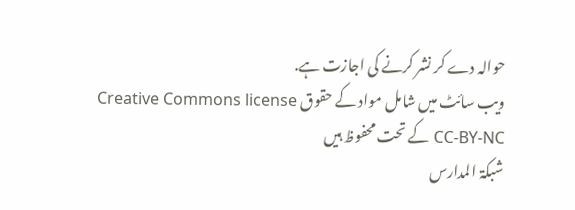حوالہ دے کر نشر کرنے کی اجازت ہے.
ویب سائٹ میں شامل مواد کے حقوق Creative Commons license CC-BY-NC کے تحت محفوظ ہیں
شبکۃ المدارس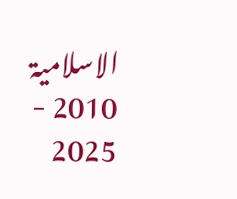الاسلامیۃ 2010 - 2025